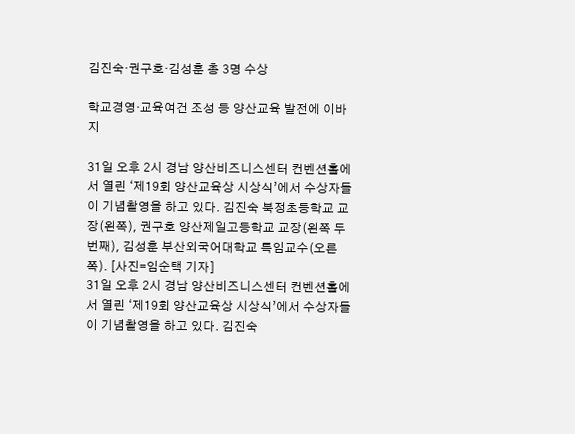김진숙·권구호·김성훈 총 3명 수상

학교경영·교육여건 조성 등 양산교육 발전에 이바지

31일 오후 2시 경남 양산비즈니스센터 컨벤션홀에서 열린 ‘제19회 양산교육상 시상식’에서 수상자들이 기념촬영을 하고 있다. 김진숙 북정초등학교 교장(왼쪽), 권구호 양산제일고등학교 교장(왼쪽 두 번째), 김성훈 부산외국어대학교 특임교수(오른쪽). [사진=임순택 기자]
31일 오후 2시 경남 양산비즈니스센터 컨벤션홀에서 열린 ‘제19회 양산교육상 시상식’에서 수상자들이 기념촬영을 하고 있다. 김진숙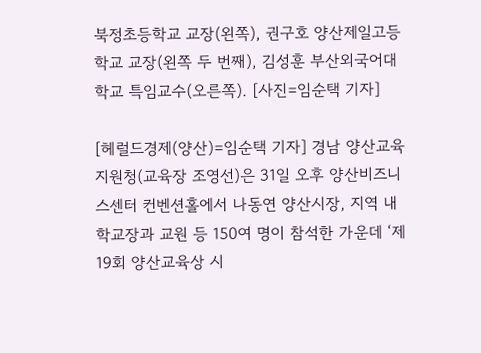북정초등학교 교장(왼쪽), 권구호 양산제일고등학교 교장(왼쪽 두 번째), 김성훈 부산외국어대학교 특임교수(오른쪽). [사진=임순택 기자]

[헤럴드경제(양산)=임순택 기자] 경남 양산교육지원청(교육장 조영선)은 31일 오후 양산비즈니스센터 컨벤션홀에서 나동연 양산시장, 지역 내 학교장과 교원 등 150여 명이 참석한 가운데 ‘제19회 양산교육상 시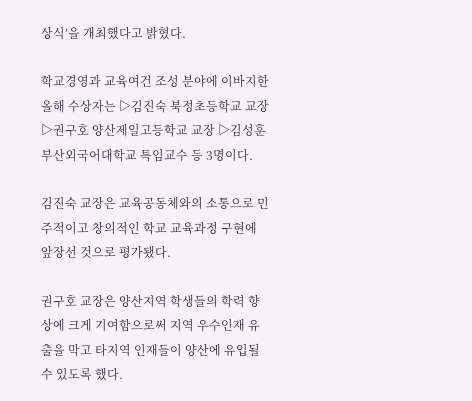상식’을 개최했다고 밝혔다.

학교경영과 교육여건 조성 분야에 이바지한 올해 수상자는 ▷김진숙 북정초등학교 교장 ▷권구호 양산제일고등학교 교장 ▷김성훈 부산외국어대학교 특임교수 등 3명이다.

김진숙 교장은 교육공동체와의 소통으로 민주적이고 창의적인 학교 교육과정 구현에 앞장선 것으로 평가됐다.

권구호 교장은 양산지역 학생들의 학력 향상에 크게 기여함으로써 지역 우수인재 유출을 막고 타지역 인재들이 양산에 유입될 수 있도록 했다.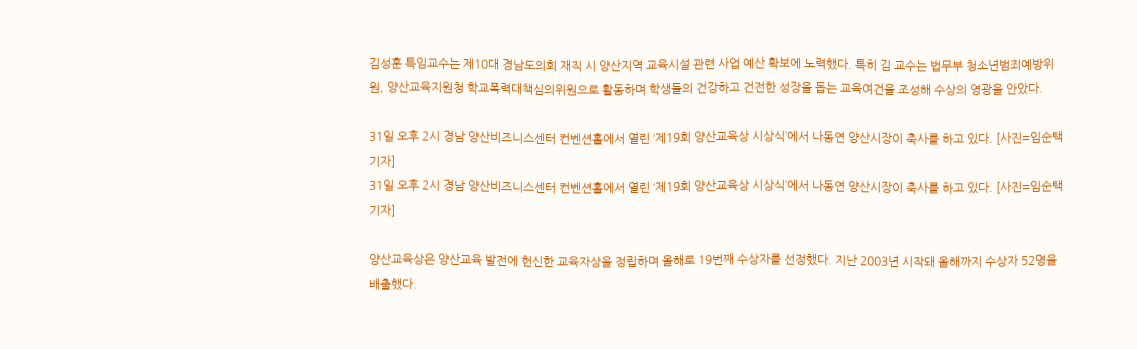김성훈 특임교수는 제10대 경남도의회 재직 시 양산지역 교육시설 관련 사업 예산 확보에 노력했다. 특히 김 교수는 법무부 청소년범죄예방위원, 양산교육지원청 학교폭력대책심의위원으로 활동하며 학생들의 건강하고 건전한 성장을 돕는 교육여건을 조성해 수상의 영광을 안았다.

31일 오후 2시 경남 양산비즈니스센터 컨벤션홀에서 열린 ‘제19회 양산교육상 시상식’에서 나동연 양산시장이 축사를 하고 있다. [사진=임순택 기자]
31일 오후 2시 경남 양산비즈니스센터 컨벤션홀에서 열린 ‘제19회 양산교육상 시상식’에서 나동연 양산시장이 축사를 하고 있다. [사진=임순택 기자]

양산교육상은 양산교육 발전에 헌신한 교육자상을 정립하며 올해로 19번째 수상자를 선정했다. 지난 2003년 시작돼 올해까지 수상자 52명을 배출했다.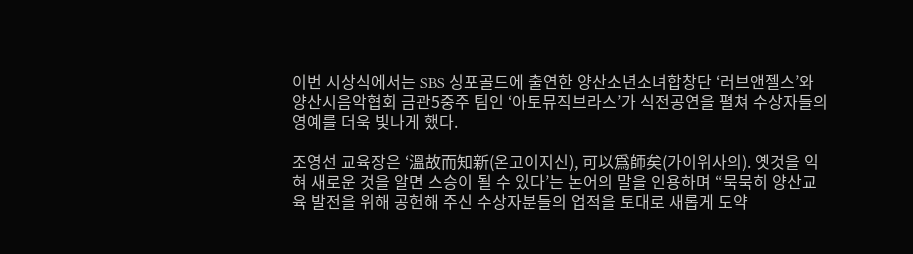이번 시상식에서는 SBS 싱포골드에 출연한 양산소년소녀합창단 ‘러브앤젤스’와 양산시음악협회 금관5중주 팀인 ‘아토뮤직브라스’가 식전공연을 펼쳐 수상자들의 영예를 더욱 빛나게 했다.

조영선 교육장은 ‘溫故而知新(온고이지신), 可以爲師矣(가이위사의). 옛것을 익혀 새로운 것을 알면 스승이 될 수 있다’는 논어의 말을 인용하며 “묵묵히 양산교육 발전을 위해 공헌해 주신 수상자분들의 업적을 토대로 새롭게 도약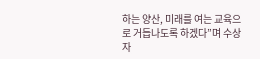하는 양산, 미래를 여는 교육으로 거듭나도록 하겠다”며 수상자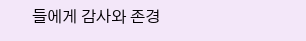들에게 감사와 존경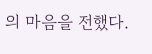의 마음을 전했다.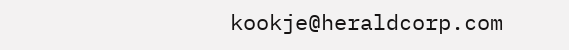kookje@heraldcorp.com